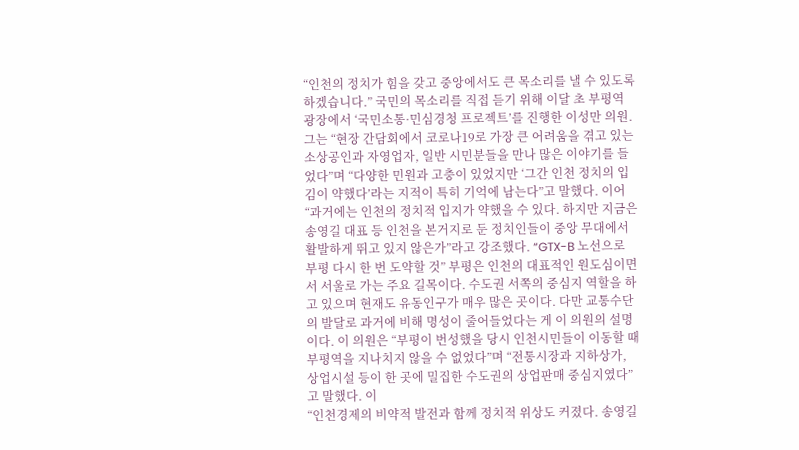“인천의 정치가 힘을 갖고 중앙에서도 큰 목소리를 낼 수 있도록 하겠습니다.” 국민의 목소리를 직접 듣기 위해 이달 초 부평역 광장에서 ‘국민소통·민심경청 프로젝트’를 진행한 이성만 의원. 그는 “현장 간담회에서 코로나19로 가장 큰 어려움을 겪고 있는 소상공인과 자영업자, 일반 시민분들을 만나 많은 이야기를 들었다”며 “다양한 민원과 고충이 있었지만 ‘그간 인천 정치의 입김이 약했다’라는 지적이 특히 기억에 남는다”고 말했다. 이어 “과거에는 인천의 정치적 입지가 약했을 수 있다. 하지만 지금은 송영길 대표 등 인천을 본거지로 둔 정치인들이 중앙 무대에서 활발하게 뛰고 있지 않은가”라고 강조했다. “GTX-B 노선으로 부평 다시 한 번 도약할 것” 부평은 인천의 대표적인 원도심이면서 서울로 가는 주요 길목이다. 수도권 서쪽의 중심지 역할을 하고 있으며 현재도 유동인구가 매우 많은 곳이다. 다만 교통수단의 발달로 과거에 비해 명성이 줄어들었다는 게 이 의원의 설명이다. 이 의원은 “부평이 번성했을 당시 인천시민들이 이동할 때 부평역을 지나치지 않을 수 없었다”며 “전통시장과 지하상가, 상업시설 등이 한 곳에 밀집한 수도권의 상업판매 중심지였다”고 말했다. 이
“인천경제의 비약적 발전과 함께 정치적 위상도 커졌다. 송영길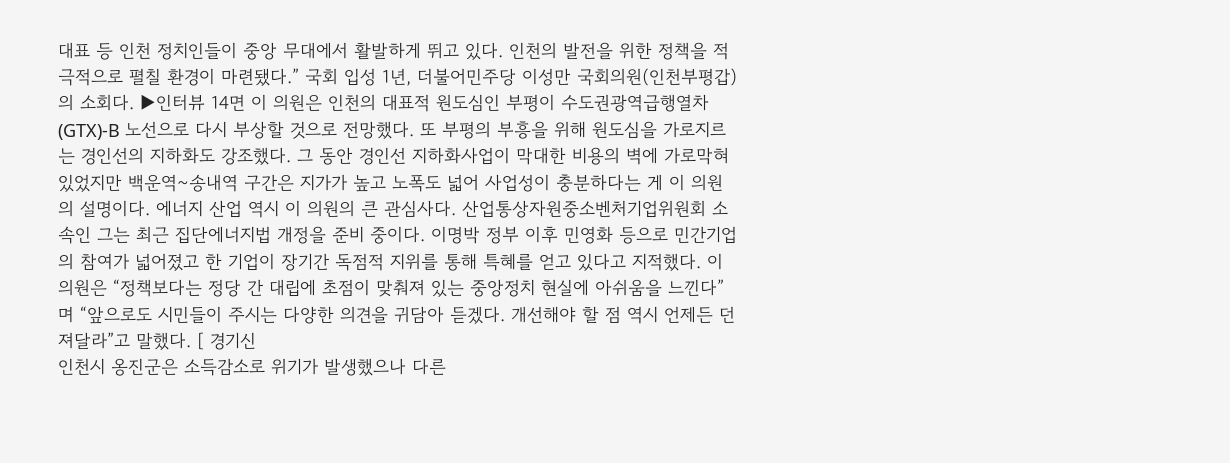대표 등 인천 정치인들이 중앙 무대에서 활발하게 뛰고 있다. 인천의 발전을 위한 정책을 적극적으로 펼칠 환경이 마련됐다.” 국회 입성 1년, 더불어민주당 이성만 국회의원(인천부평갑)의 소회다. ▶인터뷰 14면 이 의원은 인천의 대표적 원도심인 부평이 수도권광역급행열차(GTX)-B 노선으로 다시 부상할 것으로 전망했다. 또 부평의 부흥을 위해 원도심을 가로지르는 경인선의 지하화도 강조했다. 그 동안 경인선 지하화사업이 막대한 비용의 벽에 가로막혀 있었지만 백운역~송내역 구간은 지가가 높고 노폭도 넓어 사업성이 충분하다는 게 이 의원의 설명이다. 에너지 산업 역시 이 의원의 큰 관심사다. 산업통상자원중소벤처기업위원회 소속인 그는 최근 집단에너지법 개정을 준비 중이다. 이명박 정부 이후 민영화 등으로 민간기업의 참여가 넓어졌고 한 기업이 장기간 독점적 지위를 통해 특혜를 얻고 있다고 지적했다. 이 의원은 “정책보다는 정당 간 대립에 초점이 맞춰져 있는 중앙정치 현실에 아쉬움을 느낀다”며 “앞으로도 시민들이 주시는 다양한 의견을 귀담아 듣겠다. 개선해야 할 점 역시 언제든 던져달라”고 말했다. [ 경기신
인천시 옹진군은 소득감소로 위기가 발생했으나 다른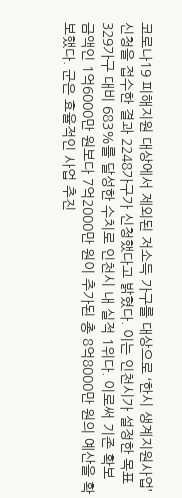코로나19 피해지원 대상에서 제외된 저소득 가구를 대상으로 ‘한시 생계지원사업’ 신청을 접수한 결과 2248가구가 신청했다고 밝혔다. 이는 인천시가 설정한 목표 329가구 대비 683%를 달성한 수치로 인천시 내 실적 1위다. 이로써 기존 확보 금액인 1억6000만 원보다 7억2000만 원이 추가된 총 8억8000만 원의 예산을 확보했다. 군은 효율적인 사업 추진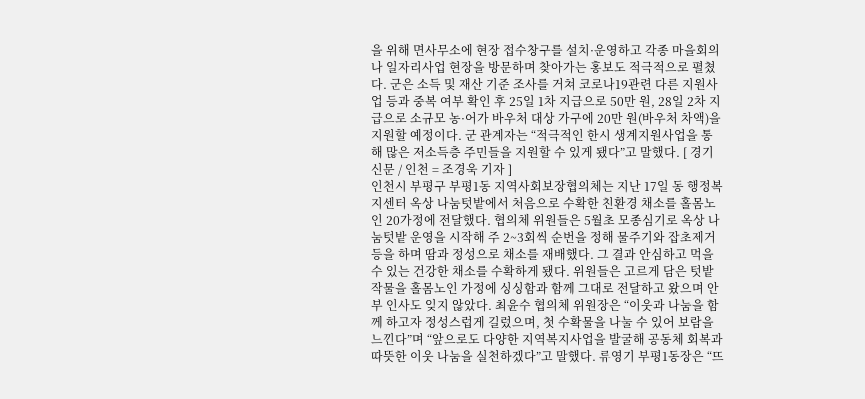을 위해 면사무소에 현장 접수창구를 설치·운영하고 각종 마을회의나 일자리사업 현장을 방문하며 찾아가는 홍보도 적극적으로 펼쳤다. 군은 소득 및 재산 기준 조사를 거쳐 코로나19관련 다른 지원사업 등과 중복 여부 확인 후 25일 1차 지급으로 50만 원, 28일 2차 지급으로 소규모 농·어가 바우처 대상 가구에 20만 원(바우처 차액)을 지원할 예정이다. 군 관계자는 “적극적인 한시 생계지원사업을 통해 많은 저소득층 주민들을 지원할 수 있게 됐다”고 말했다. [ 경기신문 / 인천 = 조경욱 기자 ]
인천시 부평구 부평1동 지역사회보장협의체는 지난 17일 동 행정복지센터 옥상 나눔텃밭에서 처음으로 수확한 친환경 채소를 홀몸노인 20가정에 전달했다. 협의체 위원들은 5월초 모종심기로 옥상 나눔텃밭 운영을 시작해 주 2~3회씩 순번을 정해 물주기와 잡초제거 등을 하며 땀과 정성으로 채소를 재배했다. 그 결과 안심하고 먹을 수 있는 건강한 채소를 수확하게 됐다. 위원들은 고르게 담은 텃밭 작물을 홀몸노인 가정에 싱싱함과 함께 그대로 전달하고 왔으며 안부 인사도 잊지 않았다. 최윤수 협의체 위원장은 “이웃과 나눔을 함께 하고자 정성스럽게 길렀으며, 첫 수확물을 나눌 수 있어 보람을 느낀다”며 “앞으로도 다양한 지역복지사업을 발굴해 공동체 회복과 따뜻한 이웃 나눔을 실천하겠다”고 말했다. 류영기 부평1동장은 “뜨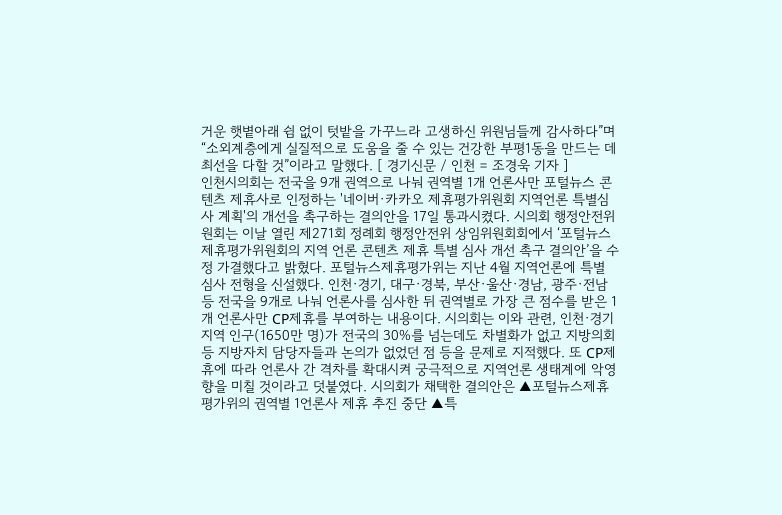거운 햇볕아래 쉼 없이 텃밭을 가꾸느라 고생하신 위원님들께 감사하다”며 “소외계층에게 실질적으로 도움을 줄 수 있는 건강한 부평1동을 만드는 데 최선을 다할 것”이라고 말했다. [ 경기신문 / 인천 = 조경욱 기자 ]
인천시의회는 전국을 9개 권역으로 나눠 권역별 1개 언론사만 포털뉴스 콘텐츠 제휴사로 인정하는 '네이버·카카오 제휴평가위원회 지역언론 특별심사 계획'의 개선을 촉구하는 결의안을 17일 통과시켰다. 시의회 행정안전위원회는 이날 열린 제271회 정례회 행정안전위 상임위원회회에서 ‘포털뉴스제휴평가위원회의 지역 언론 콘텐츠 제휴 특별 심사 개선 촉구 결의안’을 수정 가결했다고 밝혔다. 포털뉴스제휴평가위는 지난 4월 지역언론에 특별 심사 전형을 신설했다. 인천·경기, 대구·경북, 부산·울산·경남, 광주·전남 등 전국을 9개로 나눠 언론사를 심사한 뒤 권역별로 가장 큰 점수를 받은 1개 언론사만 CP제휴를 부여하는 내용이다. 시의회는 이와 관련, 인천·경기지역 인구(1650만 명)가 전국의 30%를 넘는데도 차별화가 없고 지방의회 등 지방자치 담당자들과 논의가 없었던 점 등을 문제로 지적했다. 또 CP제휴에 따라 언론사 간 격차를 확대시켜 궁극적으로 지역언론 생태계에 악영향을 미칠 것이라고 덧붙였다. 시의회가 채택한 결의안은 ▲포털뉴스제휴평가위의 권역별 1언론사 제휴 추진 중단 ▲특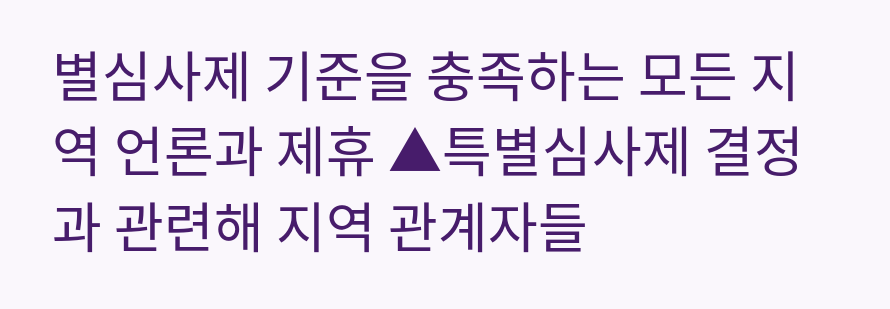별심사제 기준을 충족하는 모든 지역 언론과 제휴 ▲특별심사제 결정과 관련해 지역 관계자들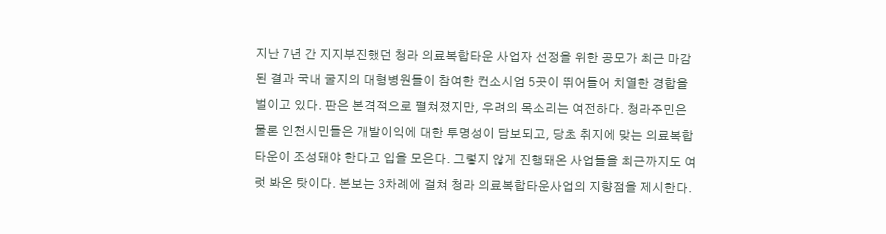지난 7년 간 지지부진했던 청라 의료복합타운 사업자 선정을 위한 공모가 최근 마감된 결과 국내 굴지의 대형병원들이 참여한 컨소시엄 5곳이 뛰어들어 치열한 경합을 벌이고 있다. 판은 본격적으로 펼쳐졌지만, 우려의 목소리는 여전하다. 청라주민은 물론 인천시민들은 개발이익에 대한 투명성이 담보되고, 당초 취지에 맞는 의료복합타운이 조성돼야 한다고 입을 모은다. 그렇지 않게 진행돼온 사업들을 최근까지도 여럿 봐온 탓이다. 본보는 3차례에 걸쳐 청라 의료복합타운사업의 지향점을 제시한다.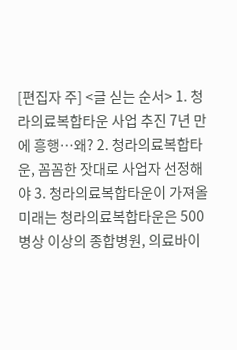[편집자 주] <글 싣는 순서> 1. 청라의료복합타운 사업 추진 7년 만에 흥행…왜? 2. 청라의료복합타운, 꼼꼼한 잣대로 사업자 선정해야 3. 청라의료복합타운이 가져올 미래는 청라의료복합타운은 500병상 이상의 종합병원, 의료바이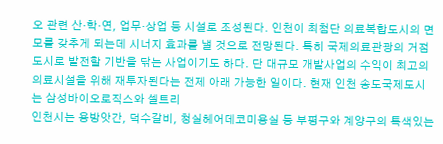오 관련 산·학·연, 업무·상업 등 시설로 조성된다. 인천이 최첨단 의료복합도시의 면모를 갖추게 되는데 시너지 효과를 낼 것으로 전망된다. 특히 국제의료관광의 거점 도시로 발전할 기반을 닦는 사업이기도 하다. 단 대규모 개발사업의 수익이 최고의 의료시설을 위해 재투자된다는 전제 아래 가능한 일이다. 현재 인천 송도국제도시는 삼성바이오로직스와 셀트리
인천시는 용방앗간, 덕수갈비, 청실헤어데코미용실 등 부평구와 계양구의 특색있는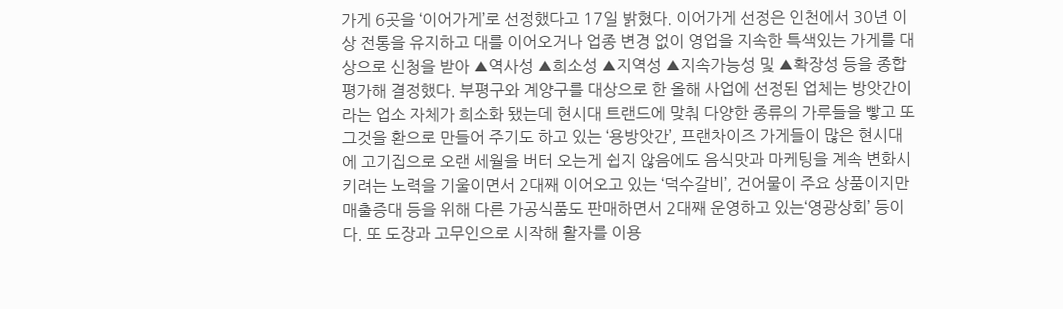가게 6곳을 ‘이어가게’로 선정했다고 17일 밝혔다. 이어가게 선정은 인천에서 30년 이상 전통을 유지하고 대를 이어오거나 업종 변경 없이 영업을 지속한 특색있는 가게를 대상으로 신청을 받아 ▲역사성 ▲희소성 ▲지역성 ▲지속가능성 및 ▲확장성 등을 종합평가해 결정했다. 부평구와 계양구를 대상으로 한 올해 사업에 선정된 업체는 방앗간이라는 업소 자체가 희소화 됐는데 현시대 트랜드에 맞춰 다양한 종류의 가루들을 빻고 또 그것을 환으로 만들어 주기도 하고 있는 ‘용방앗간’, 프랜차이즈 가게들이 많은 현시대에 고기집으로 오랜 세월을 버터 오는게 쉽지 않음에도 음식맛과 마케팅을 계속 변화시키려는 노력을 기울이면서 2대째 이어오고 있는 ‘덕수갈비’, 건어물이 주요 상품이지만 매출증대 등을 위해 다른 가공식품도 판매하면서 2대째 운영하고 있는‘영광상회’ 등이다. 또 도장과 고무인으로 시작해 활자를 이용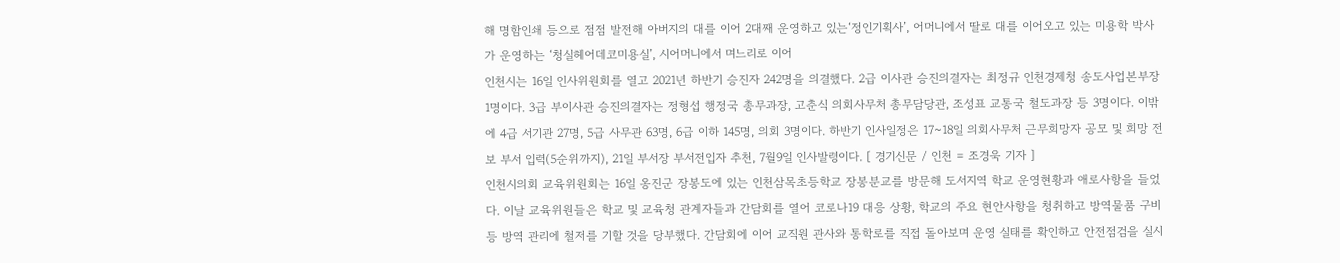해 명함인쇄 등으로 점점 발전해 아버지의 대를 이어 2대째 운영하고 있는‘정인기획사’, 어머니에서 딸로 대를 이어오고 있는 미용학 박사가 운영하는 ‘청실헤어데코미용실’, 시어머니에서 며느리로 이어
인천시는 16일 인사위원회를 열고 2021년 하반기 승진자 242명을 의결했다. 2급 이사관 승진의결자는 최정규 인천경제청 송도사업본부장 1명이다. 3급 부이사관 승진의결자는 정형섭 행정국 총무과장, 고춘식 의회사무처 총무담당관, 조성표 교통국 철도과장 등 3명이다. 이밖에 4급 서기관 27명, 5급 사무관 63명, 6급 이하 145명, 의회 3명이다. 하반기 인사일정은 17~18일 의회사무처 근무희망자 공모 및 희망 전보 부서 입력(5순위까지), 21일 부서장 부서전입자 추천, 7월9일 인사발령이다. [ 경기신문 / 인천 = 조경욱 기자 ]
인천시의회 교육위원회는 16일 옹진군 장봉도에 있는 인천삼목초등학교 장봉분교를 방문해 도서지역 학교 운영현황과 애로사항을 들었다. 이날 교육위원들은 학교 및 교육청 관계자들과 간담회를 열어 코로나19 대응 상황, 학교의 주요 현안사항을 청취하고 방역물품 구비 등 방역 관리에 철저를 기할 것을 당부했다. 간담회에 이어 교직원 관사와 통학로를 직접 돌아보며 운영 실태를 확인하고 안전점검을 실시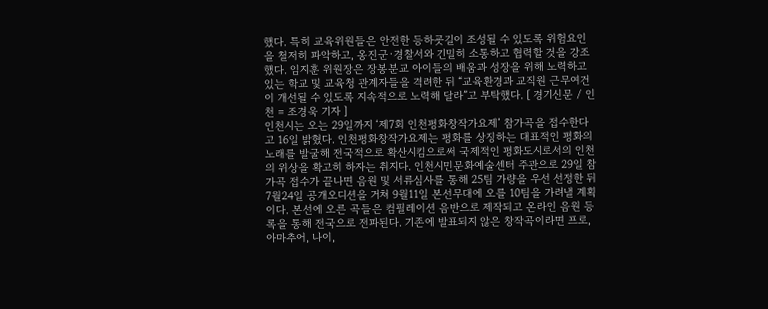했다. 특히 교육위원들은 안전한 등하굣길이 조성될 수 있도록 위험요인을 철저히 파악하고, 옹진군·경찰서와 긴밀히 소통하고 협력할 것을 강조했다. 임지훈 위원장은 장봉분교 아이들의 배움과 성장을 위해 노력하고 있는 학교 및 교육청 관계자들을 격려한 뒤 “교육환경과 교직원 근무여건이 개선될 수 있도록 지속적으로 노력해 달라”고 부탁했다. [ 경기신문 / 인천 = 조경욱 기자 ]
인천시는 오는 29일까지 ‘제7회 인천평화창작가요제’ 참가곡을 접수한다고 16일 밝혔다. 인천평화창작가요제는 평화를 상징하는 대표적인 평화의 노래를 발굴해 전국적으로 확산시킴으로써 국제적인 평화도시로서의 인천의 위상을 확고히 하자는 취지다. 인천시민문화예술센터 주관으로 29일 참가곡 접수가 끝나면 음원 및 서류심사를 통해 25팀 가량을 우선 선정한 뒤 7월24일 공개오디션을 거쳐 9월11일 본선무대에 오를 10팀을 가려낼 계획이다. 본선에 오른 곡들은 컴필레이션 음반으로 제작되고 온라인 음원 등록을 통해 전국으로 전파된다. 기존에 발표되지 않은 창작곡이라면 프로, 아마추어, 나이,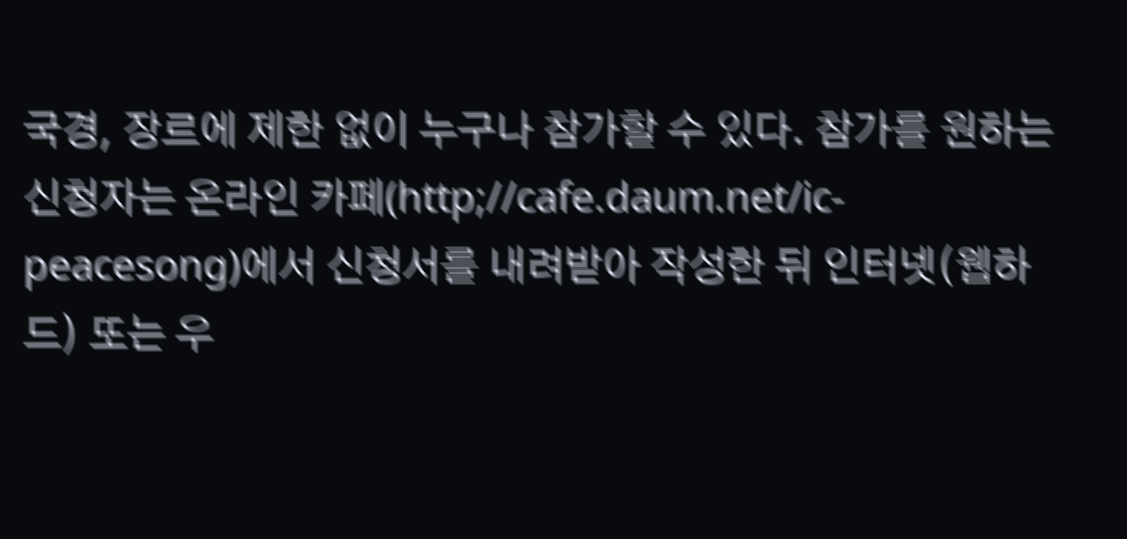국경, 장르에 제한 없이 누구나 참가할 수 있다. 참가를 원하는 신청자는 온라인 카페(http;//cafe.daum.net/ic-peacesong)에서 신청서를 내려받아 작성한 뒤 인터넷(웹하드) 또는 우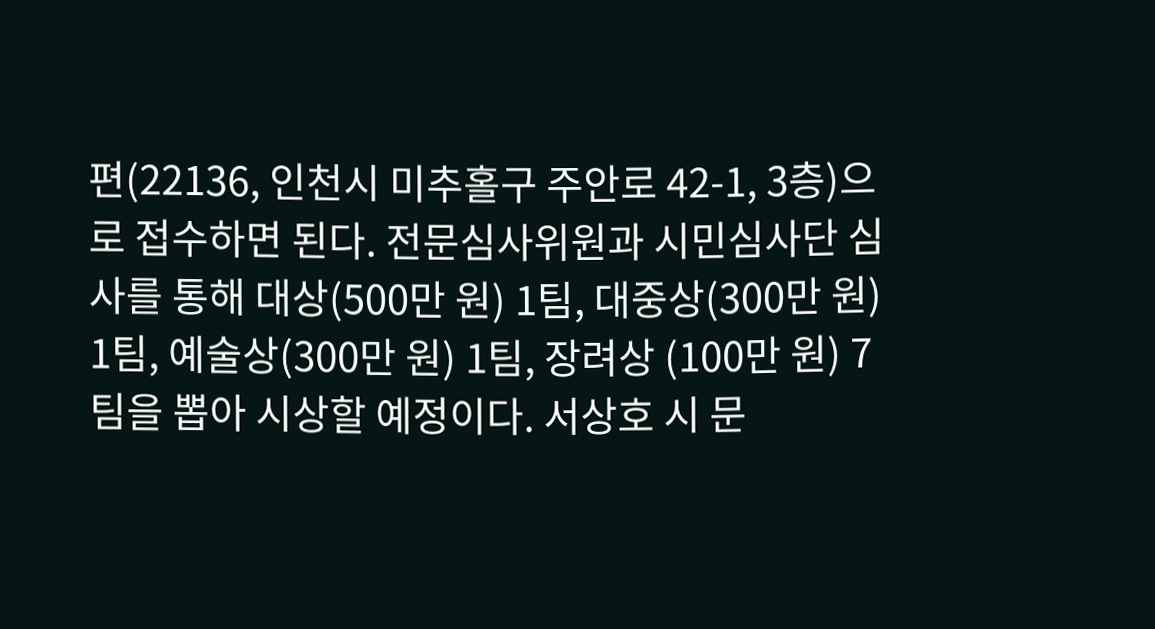편(22136, 인천시 미추홀구 주안로 42-1, 3층)으로 접수하면 된다. 전문심사위원과 시민심사단 심사를 통해 대상(500만 원) 1팀, 대중상(300만 원) 1팀, 예술상(300만 원) 1팀, 장려상 (100만 원) 7팀을 뽑아 시상할 예정이다. 서상호 시 문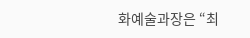화예술과장은 “최